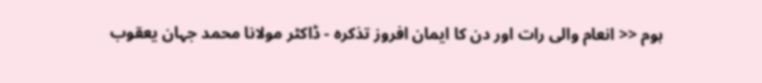ہوم << انعام والی رات اور دن کا ایمان افروز تذکرہ - ڈاکٹر مولانا محمد جہان یعقوب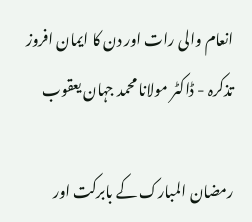انعام والی رات اور دن کا ایمان افروز تذکرہ - ڈاکٹر مولانا محمد جہان یعقوب

رمضان المبارک کے بابرکت اور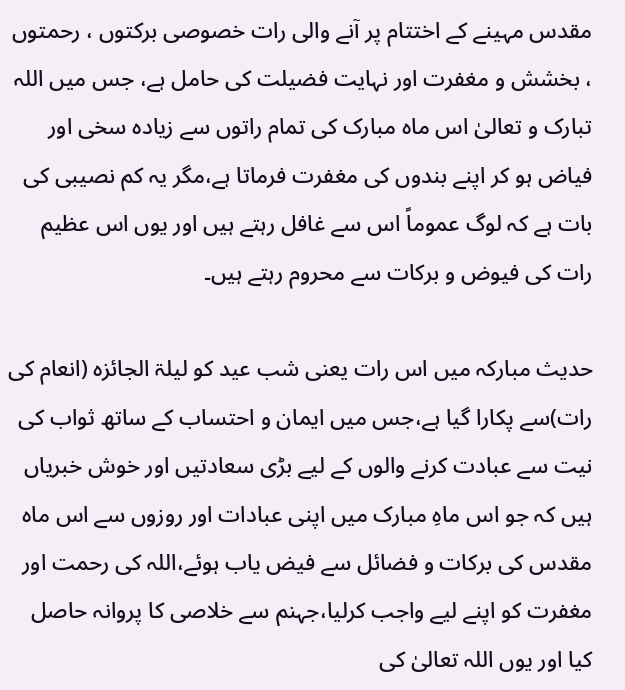مقدس مہینے کے اختتام پر آنے والی رات خصوصی برکتوں ، رحمتوں ، بخشش و مغفرت اور نہایت فضیلت کی حامل ہے، جس میں اللہ تبارک و تعالیٰ اس ماہ مبارک کی تمام راتوں سے زیادہ سخی اور فیاض ہو کر اپنے بندوں کی مغفرت فرماتا ہے،مگر یہ کم نصیبی کی بات ہے کہ لوگ عموماً اس سے غافل رہتے ہیں اور یوں اس عظیم رات کی فیوض و برکات سے محروم رہتے ہیں۔

حدیث مبارکہ میں اس رات یعنی شب عید کو لیلۃ الجائزہ (انعام کی رات)سے پکارا گیا ہے،جس میں ایمان و احتساب کے ساتھ ثواب کی نیت سے عبادت کرنے والوں کے لیے بڑی سعادتیں اور خوش خبریاں ہیں کہ جو اس ماہِ مبارک میں اپنی عبادات اور روزوں سے اس ماہ مقدس کی برکات و فضائل سے فیض یاب ہوئے،اللہ کی رحمت اور مغفرت کو اپنے لیے واجب کرلیا،جہنم سے خلاصی کا پروانہ حاصل کیا اور یوں اللہ تعالیٰ کی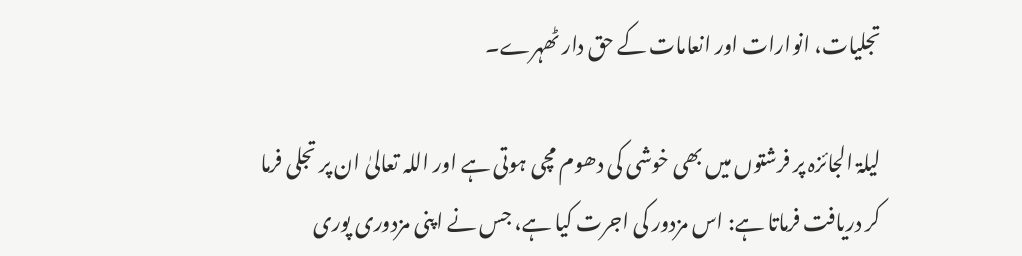تجلیات، انوارات اور انعامات کے حق دار ٹھہرے۔

لیلۃ الجائزہ پر فرشتوں میں بھی خوشی کی دھوم مچی ہوتی ہے اور اللہ تعالیٰ ان پر تجلی فرما کر دریافت فرماتا ہے: اس مزدور کی اجرت کیا ہے، جس نے اپنی مزدوری پوری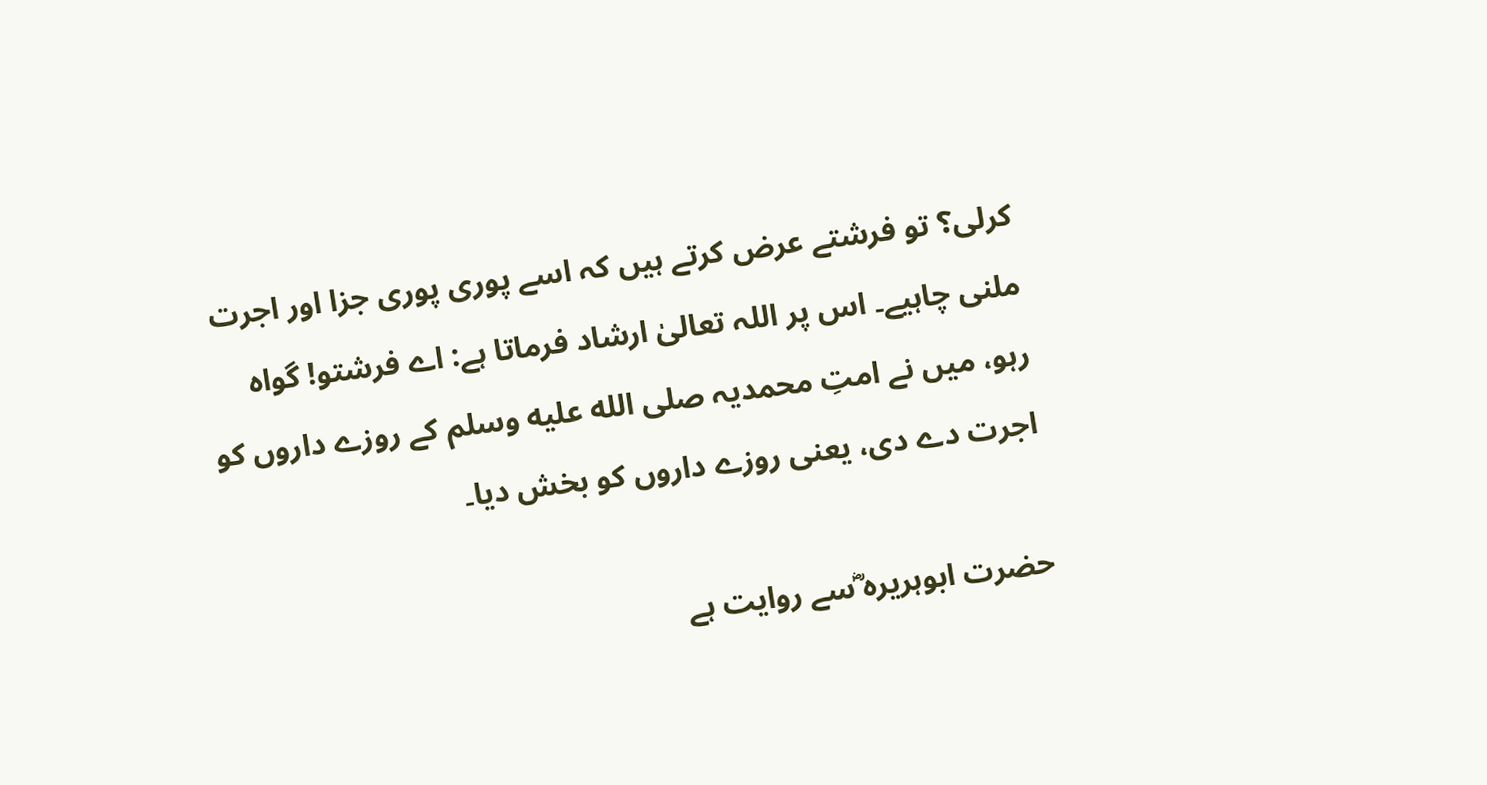کرلی؟ تو فرشتے عرض کرتے ہیں کہ اسے پوری پوری جزا اور اجرت ملنی چاہیے۔ اس پر اللہ تعالیٰ ارشاد فرماتا ہے: اے فرشتو! گواہ رہو، میں نے امتِ محمدیہ صلى الله عليه وسلم کے روزے داروں کو اجرت دے دی، یعنی روزے داروں کو بخش دیا۔

حضرت ابوہریرہ ؓسے روایت ہے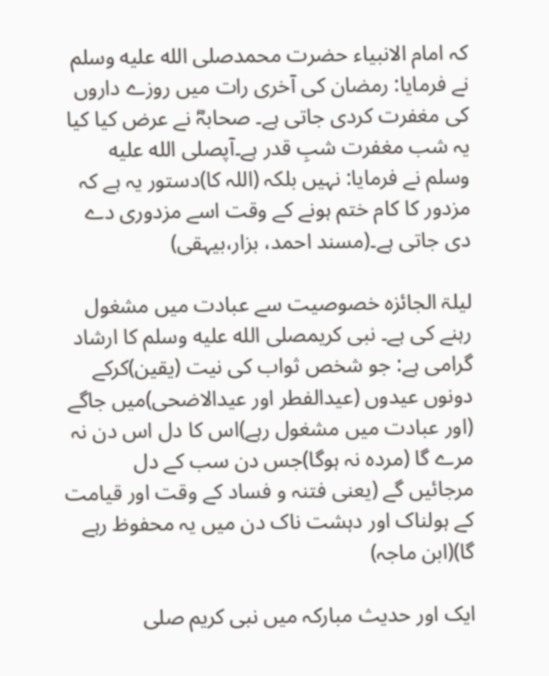کہ امام الانبیاء حضرت محمدصلى الله عليه وسلم نے فرمایا: رمضان کی آخری رات میں روزے داروں کی مغفرت کردی جاتی ہے۔ صحابہؓ نے عرض کیا کیا یہ شب مغفرت شبِ قدر ہے۔آپصلى الله عليه وسلم نے فرمایا: نہیں بلکہ (اللہ کا)دستور یہ ہے کہ مزدور کا کام ختم ہونے کے وقت اسے مزدوری دے دی جاتی ہے۔(مسند احمد، بزار،بیہقی)

لیلۃ الجائزہ خصوصیت سے عبادت میں مشغول رہنے کی ہے۔ نبی کریمصلى الله عليه وسلم کا ارشاد گرامی ہے: جو شخص ثواب کی نیت (یقین)کرکے دونوں عیدوں (عیدالفطر اور عیدالاضحی)میں جاگے (اور عبادت میں مشغول رہے)اس کا دل اس دن نہ مرے گا (مردہ نہ ہوگا)جس دن سب کے دل مرجائیں گے (یعنی فتنہ و فساد کے وقت اور قیامت کے ہولناک اور دہشت ناک دن میں یہ محفوظ رہے گا)(ابن ماجہ)

ایک اور حدیث مبارکہ میں نبی کریم صلى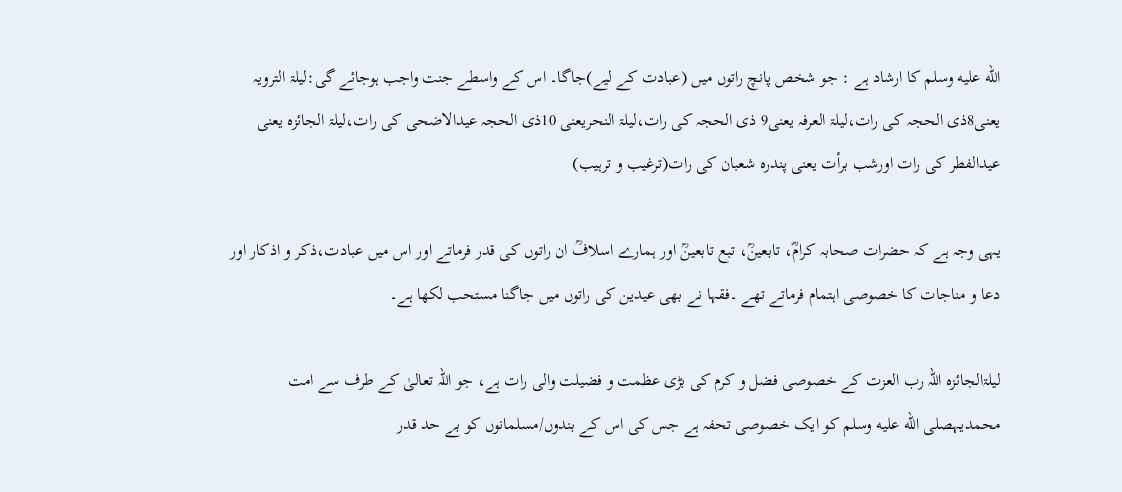الله عليه وسلم کا ارشاد ہے : جو شخص پانچ راتوں میں (عبادت کے لیے)جاگا۔ اس کے واسطے جنت واجب ہوجائے گی:لیلۃ الترویہ یعنی8ذی الحجہ کی رات،لیلۃ العرفہ یعنی9 ذی الحجہ کی رات،لیلۃ النحریعنی 10ذی الحجہ عیدالاضحی کی رات،لیلۃ الجائزہ یعنی عیدالفطر کی رات اورشب برأت یعنی پندرہ شعبان کی رات(ترغیب و ترہیب)

یہی وجہ ہے کہ حضرات صحابہ کرامؓ، تابعینؒ، تبع تابعینؒ اور ہمارے اسلافؒ ان راتوں کی قدر فرماتے اور اس میں عبادت،ذکر و اذکار اور دعا و مناجات کا خصوصی اہتمام فرماتے تھے ۔فقہا نے بھی عیدین کی راتوں میں جاگنا مستحب لکھا ہے۔

لیلۃالجائزہ اللہ رب العزت کے خصوصی فضل و کرم کی بڑی عظمت و فضیلت والی رات ہے، جو اللہ تعالیٰ کے طرف سے امت محمدیہصلى الله عليه وسلم کو ایک خصوصی تحفہ ہے جس کی اس کے بندوں/مسلمانوں کو بے حد قدر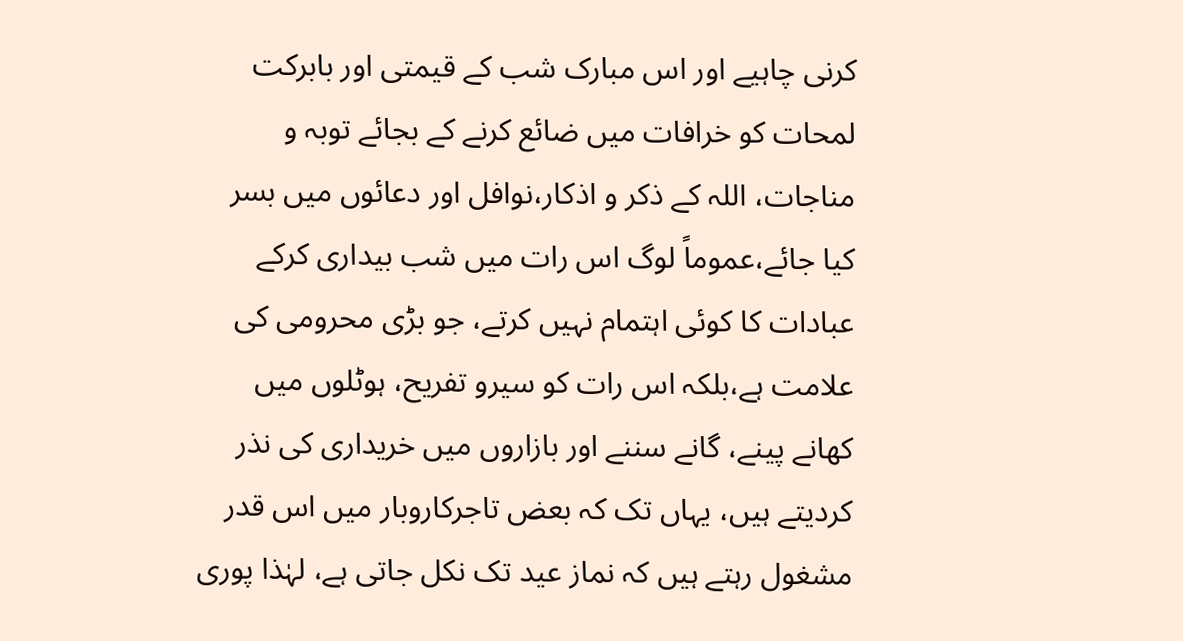کرنی چاہیے اور اس مبارک شب کے قیمتی اور بابرکت لمحات کو خرافات میں ضائع کرنے کے بجائے توبہ و مناجات، اللہ کے ذکر و اذکار،نوافل اور دعائوں میں بسر کیا جائے،عموماً لوگ اس رات میں شب بیداری کرکے عبادات کا کوئی اہتمام نہیں کرتے، جو بڑی محرومی کی علامت ہے،بلکہ اس رات کو سیرو تفریح، ہوٹلوں میں کھانے پینے، گانے سننے اور بازاروں میں خریداری کی نذر کردیتے ہیں، یہاں تک کہ بعض تاجرکاروبار میں اس قدر مشغول رہتے ہیں کہ نماز عید تک نکل جاتی ہے، لہٰذا پوری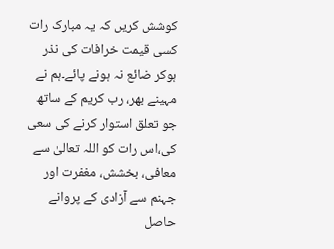کوشش کریں کہ یہ مبارک رات کسی قیمت خرافات کی نذر ہوکر ضائع نہ ہونے پائے۔ہم نے مہینے بھر، رب کریم کے ساتھ جو تعلق استوار کرنے کی سعی کی،اس رات کو اللہ تعالیٰ سے معافی، بخشش، مغفرت اور جہنم سے آزادی کے پروانے حاصل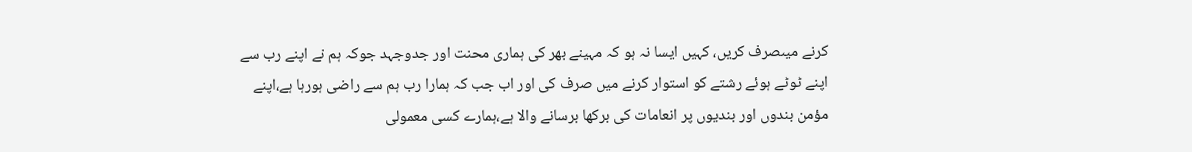کرنے میںصرف کریں، کہیں ایسا نہ ہو کہ مہینے بھر کی ہماری محنت اور جدوجہد جوکہ ہم نے اپنے رب سے اپنے ٹوٹے ہوئے رشتے کو استوار کرنے میں صرف کی اور اب جب کہ ہمارا رب ہم سے راضی ہورہا ہے،اپنے مؤمن بندوں اور بندیوں پر انعامات کی برکھا برسانے والا ہے،ہمارے کسی معمولی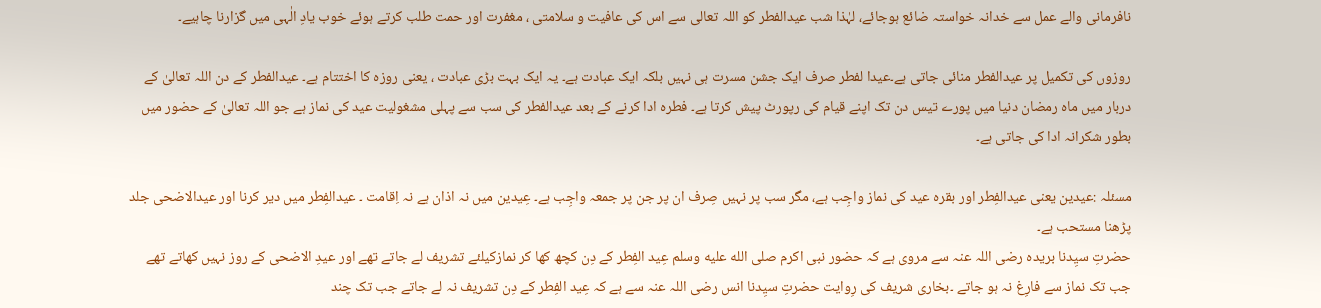نافرمانی والے عمل سے خدانہ خواستہ ضائع ہوجائے، لہٰذا شب عیدالفطر کو اللہ تعالی سے اس کی عافیت و سلامتی ، مغفرت اور حمت طلب کرتے ہوئے خوب یادِ الٰہی میں گزارنا چاہیے۔

روزوں کی تکمیل پر عیدالفطر منائی جاتی ہے۔عیدا لفطر صرف ایک جشن مسرت ہی نہیں بلکہ ایک عبادت ہے۔ یہ ایک بہت بڑی عبادت ، یعنی روزہ کا اختتام ہے۔ عیدالفطر کے دن اللہ تعالیٰ کے دربار میں ماہ رمضان دنیا میں پورے تیس دن تک اپنے قیام کی رپورٹ پیش کرتا ہے۔ فطرہ ادا کرنے کے بعد عیدالفطر کی سب سے پہلی مشغولیت عید کی نماز ہے جو اللہ تعالیٰ کے حضور میں بطور شکرانہ ادا کی جاتی ہے۔

مسئلہ :عیدین یعنی عیدالفِطر اور بقرہ عید کی نماز واجِب ہے، مگر سب پر نہیں صِرف ان پر جن پر جمعہ واجِب ہے۔ عِیدین میں نہ اذان ہے نہ اِقامت ۔ عیدالفِطر میں دیر کرنا اور عیدالاضحی جلد پڑھنا مستحب ہے۔
حضرتِ سیِدنا بریدہ رضی اللہ عنہ سے مروی ہے کہ حضور نبی اکرم صلى الله عليه وسلم عِید الفِطر کے دِن کچھ کھا کر نمازکیلئے تشریف لے جاتے تھے اور عیدِ الاضحی کے روز نہیں کھاتے تھے جب تک نماز سے فارِغ نہ ہو جاتے ۔بخاری شریف کی رِوایت حضرتِ سیِدنا انس رضی اللہ عنہ سے ہے کہ عِید الفِطر کے دِن تشریف نہ لے جاتے جب تک چند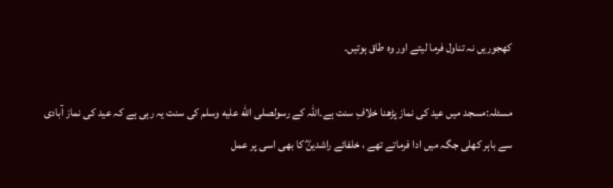کھجوریں نہ تناول فرما لیتے اور وہ طاق ہوتیں۔

مسئلہ:مسجد میں عید کی نماز پڑھنا خلافِ سنت ہے۔اللہ کے رسولصلى الله عليه وسلم کی سنت یہ رہی ہے کہ عید کی نماز آبادی سے باہر کھلی جگہ میں ادا فرماتے تھے ، خلفائے راشدینؓ کا بھی اسی پر عمل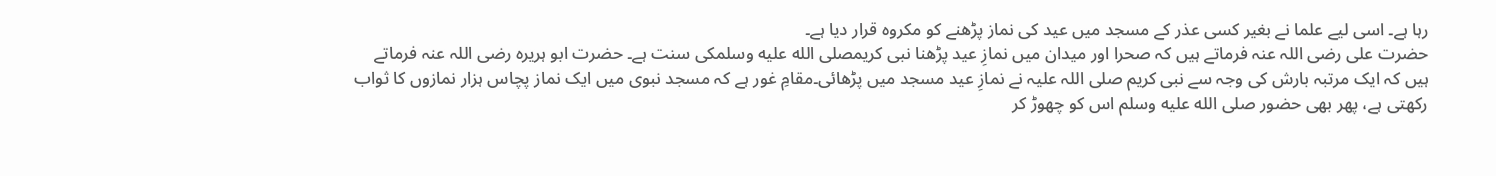رہا ہے۔ اسی لیے علما نے بغیر کسی عذر کے مسجد میں عید کی نماز پڑھنے کو مکروہ قرار دیا ہے۔
حضرت علی رضی اللہ عنہ فرماتے ہیں کہ صحرا اور میدان میں نمازِ عید پڑھنا نبی کریمصلى الله عليه وسلمکی سنت ہے۔ حضرت ابو ہریرہ رضی اللہ عنہ فرماتے ہیں کہ ایک مرتبہ بارش کی وجہ سے نبی کریم صلی اللہ علیہ نے نمازِ عید مسجد میں پڑھائی۔مقامِ غور ہے کہ مسجد نبوی میں ایک نماز پچاس ہزار نمازوں کا ثواب رکھتی ہے، پھر بھی حضور صلى الله عليه وسلم اس کو چھوڑ کر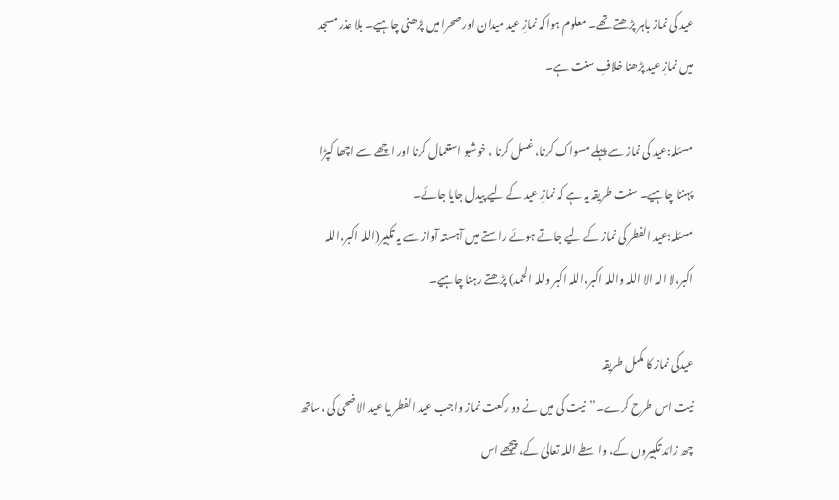عید کی نماز باہر پڑھتے تھے۔ معلوم ہواکہ نمازِ عید میدان اور صحرا میں پڑھنی چاہیے۔ بلا عذر مسجد میں نمازِ عید پڑھنا خلافِ سنت ہے۔

مسئلہ:عید کی نماز سے پہلے مسواک کرنا، غسل کرنا ، خوشبو استعمال کرنا اور اچھے سے اچھا کپڑا پہننا چاہیے۔ سنت طریقہ یہ ہے کہ نمازِ عید کے لیے پیدل جایا جائے۔
مسئلہ:عید الفطر کی نماز کے لیے جاتے ہوئے راستے میں آہستہ آواز سے یہ تکبیر(اللہ اکبر،اللہ اکبر،لا الہ الا اللہ واللہ اکبر،اللہ اکبر وللہ الحمد) پڑھتے رہنا چاہیے۔

عیدکی نماز کا مکمل طریقہ
نیت اس طرح کرے۔’’نیت کی میں نے دو رکعت نماز واجب عید الفطر یا عید الاضحی کی ،ساتھ چھ زائد تکبیروں کے، واسطے اللہ تعالیٰ کے، پیچھے اس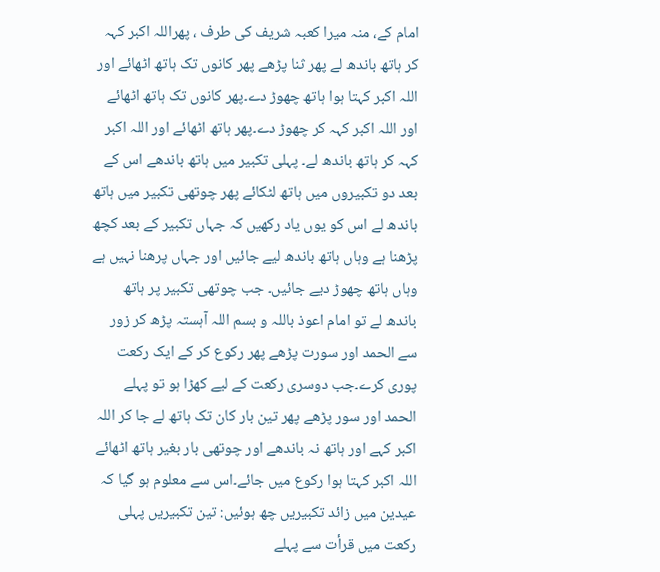امام کے، منہ میرا کعبہ شریف کی طرف ، پھراللہ اکبر کہہ کر ہاتھ باندھ لے پھر ثنا پڑھے پھر کانوں تک ہاتھ اٹھائے اور اللہ اکبر کہتا ہوا ہاتھ چھوڑ دے۔پھر کانوں تک ہاتھ اٹھائے اور اللہ اکبر کہہ کر چھوڑ دے۔پھر ہاتھ اٹھائے اور اللہ اکبر کہہ کر ہاتھ باندھ لے۔ پہلی تکبیر میں ہاتھ باندھے اس کے بعد دو تکبیروں میں ہاتھ لٹکائے پھر چوتھی تکبیر میں ہاتھ باندھ لے اس کو یوں یاد رکھیں کہ جہاں تکبیر کے بعد کچھ پڑھنا ہے وہاں ہاتھ باندھ لیے جائیں اور جہاں پرھنا نہیں ہے وہاں ہاتھ چھوڑ دیے جائیں۔ جب چوتھی تکبیر پر ہاتھ باندھ لے تو امام اعوذ باللہ و بسم اللہ آہستہ پڑھ کر زور سے الحمد اور سورت پڑھے پھر رکوع کر کے ایک رکعت پوری کرے۔جب دوسری رکعت کے لیے کھڑا ہو تو پہلے الحمد اور سور پڑھے پھر تین بار کان تک ہاتھ لے جا کر اللہ اکبر کہے اور ہاتھ نہ باندھے اور چوتھی بار بغیر ہاتھ اٹھائے اللہ اکبر کہتا ہوا رکوع میں جائے۔اس سے معلوم ہو گیا کہ عیدین میں زائد تکبیریں چھ ہوئیں: تین تکبیریں پہلی رکعت میں قرأت سے پہلے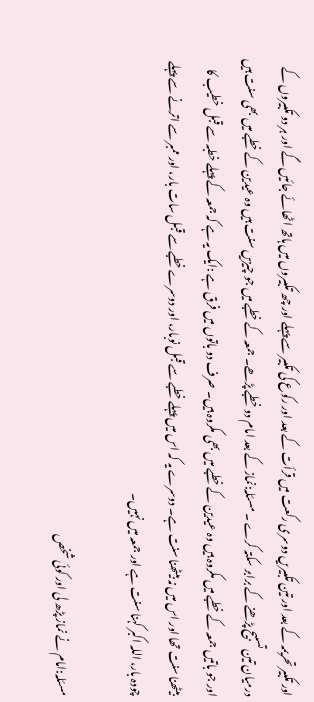اور تکبیر تحریمہ کے بعد اور تین تکبیریں دوسری رکعت میں قرأت کے بعد اور رکوع کی تکبیر سے پہلے اور چھ تکبیروں میں ہاتھ اٹھائے جائیں گے اور ہر دو تکبیروں کے درمیان تین تسبیح پڑھنے کے برابر سکتہ کرے ۔ مسئلہ:نماز کے بعد امام دو خطبے پڑھے۔ جمعہ کے خطبے میں جو چیزیں سنت ہیں وہ عیدین کے خطبے میں بھی سنت ہیں اور جو باتیں جمعہ کے خطبے میں مکروہ ہیں وہ عیدین کے خطبے میں بھی مکروہ ہیں۔ صرف دو باتوں میں فرق ہے :ایک یہ ہے کہ جمعہ کے پہلے خطبہ سے قبل خطیب کا بیٹھنا سنت تھا اور اس میں نہ بیٹھنا سنت ہے۔ دوسرے یہ کہ اس میں پہلے خطبے سے قبل نوبار، اور دوسرے خطبے سے قبل سات بار، اور ممبر سے اترنے سے پہلے چودہ بار، اللہ اکبر کہنا سنت ہے اور جمعہ میں نہیں۔

مسئلہ:امام نے نماز پڑھ لی اور کوئی شخص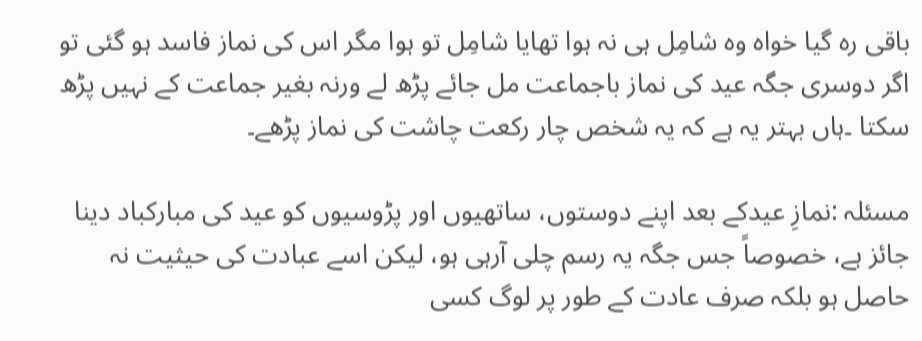باقی رہ گیا خواہ وہ شامِل ہی نہ ہوا تھایا شامِل تو ہوا مگر اس کی نماز فاسد ہو گئی تو اگر دوسری جگہ عید کی نماز باجماعت مل جائے پڑھ لے ورنہ بغیر جماعت کے نہیں پڑھ سکتا ۔ہاں بہتر یہ ہے کہ یہ شخص چار رکعت چاشت کی نماز پڑھے۔

مسئلہ :نمازِ عیدکے بعد اپنے دوستوں، ساتھیوں اور پڑوسیوں کو عید کی مبارکباد دینا جائز ہے، خصوصاً جس جگہ یہ رسم چلی آرہی ہو، لیکن اسے عبادت کی حیثیت نہ حاصل ہو بلکہ صرف عادت کے طور پر لوگ کسی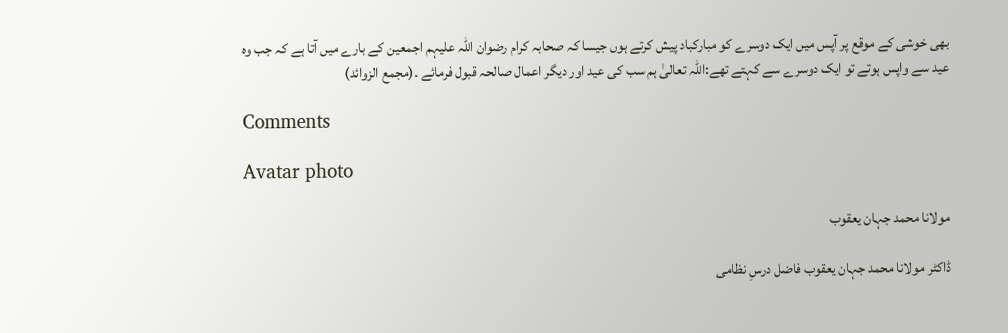بھی خوشی کے موقع پر آپس میں ایک دوسرے کو مبارکباد پیش کرتے ہوں جیسا کہ صحابہ کرام رضوان اللہ علیہم اجمعین کے بارے میں آتا ہے کہ جب وہ عید سے واپس ہوتے تو ایک دوسرے سے کہتے تھے:اللہ تعالیٰ ہم سب کی عید اور دیگر اعمال صالحہ قبول فرمائے ۔(مجمع الزوائد)

Comments

Avatar photo

مولانا محمد جہان یعقوب

ڈاکٹر مولانا محمد جہان یعقوب فاضل درسِ نظامی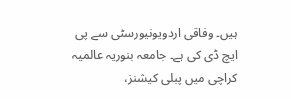ہیں۔ وفاقی اردویونیورسٹی سے پی ایچ ڈی کی ہے۔ جامعہ بنوریہ عالمیہ کراچی میں پبلی کیشنز،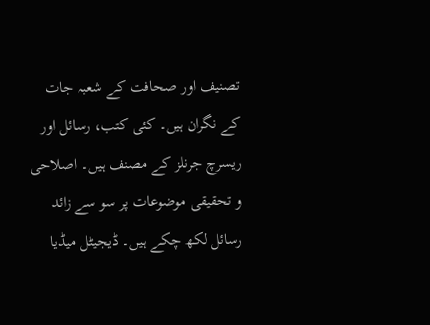تصنیف اور صحافت کے شعبہ جات کے نگران ہیں۔ کئی کتب، رسائل اور ریسرچ جرنلز کے مصنف ہیں۔ اصلاحی و تحقیقی موضوعات پر سو سے زائد رسائل لکھ چکے ہیں۔ ڈیجیٹل میڈیا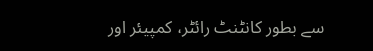سے بطور کانٹنٹ رائٹر، کمپیئر اور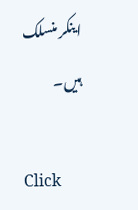اینکر منسلک ہیں۔

Click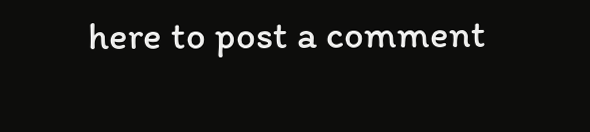here to post a comment